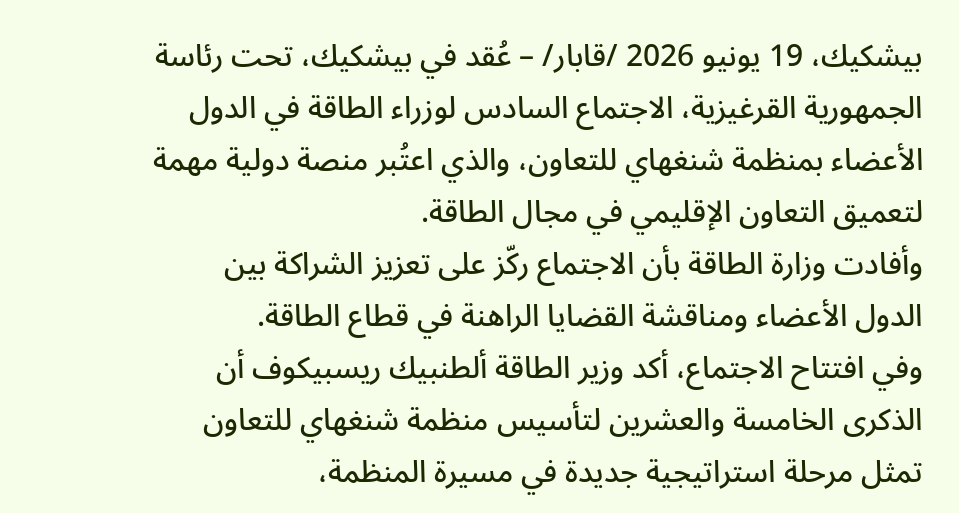بيشكيك، 19 يونيو 2026 /قابار/ – عُقد في بيشكيك، تحت رئاسة الجمهورية القرغيزية، الاجتماع السادس لوزراء الطاقة في الدول الأعضاء بمنظمة شنغهاي للتعاون، والذي اعتُبر منصة دولية مهمة لتعميق التعاون الإقليمي في مجال الطاقة.
وأفادت وزارة الطاقة بأن الاجتماع ركّز على تعزيز الشراكة بين الدول الأعضاء ومناقشة القضايا الراهنة في قطاع الطاقة.
وفي افتتاح الاجتماع، أكد وزير الطاقة ألطنبيك ريسبيكوف أن الذكرى الخامسة والعشرين لتأسيس منظمة شنغهاي للتعاون تمثل مرحلة استراتيجية جديدة في مسيرة المنظمة،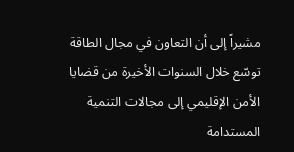مشيراً إلى أن التعاون في مجال الطاقة توسّع خلال السنوات الأخيرة من قضايا الأمن الإقليمي إلى مجالات التنمية المستدامة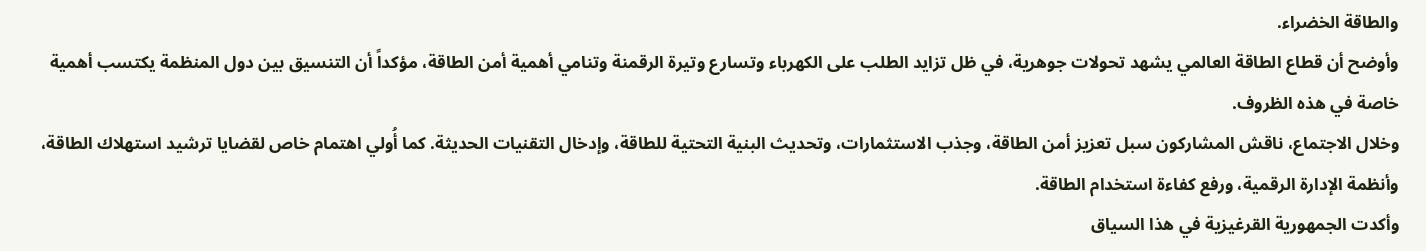والطاقة الخضراء.
وأوضح أن قطاع الطاقة العالمي يشهد تحولات جوهرية، في ظل تزايد الطلب على الكهرباء وتسارع وتيرة الرقمنة وتنامي أهمية أمن الطاقة، مؤكداً أن التنسيق بين دول المنظمة يكتسب أهمية خاصة في هذه الظروف.
وخلال الاجتماع، ناقش المشاركون سبل تعزيز أمن الطاقة، وجذب الاستثمارات، وتحديث البنية التحتية للطاقة، وإدخال التقنيات الحديثة. كما أُولي اهتمام خاص لقضايا ترشيد استهلاك الطاقة، وأنظمة الإدارة الرقمية، ورفع كفاءة استخدام الطاقة.
وأكدت الجمهورية القرغيزية في هذا السياق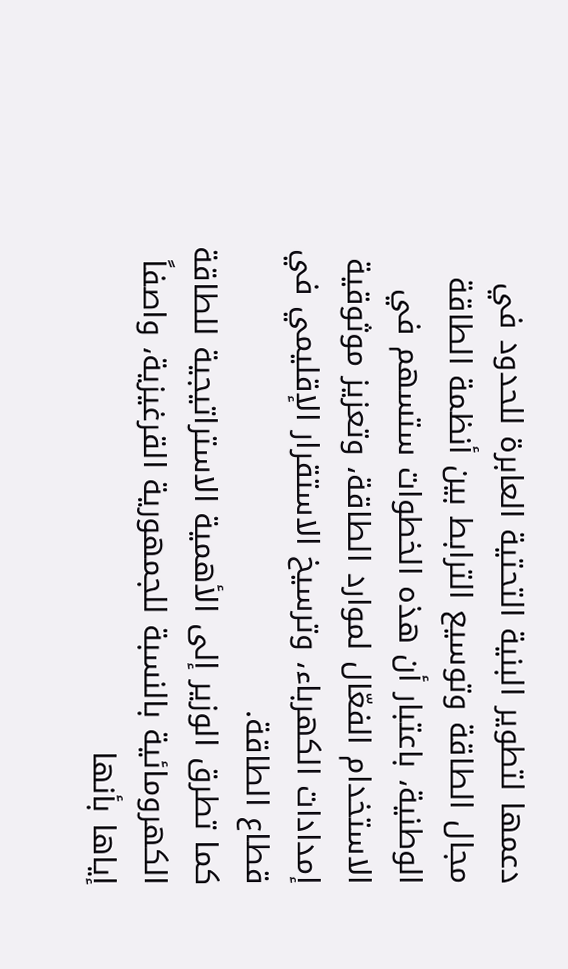دعمها لتطوير البنية التحتية العابرة للحدود في مجال الطاقة وتوسيع الترابط بين أنظمة الطاقة الوطنية، باعتبار أن هذه الخطوات ستسهم في الاستخدام الفعّال لموارد الطاقة، وتعزيز موثوقية إمدادات الكهرباء، وترسيخ الاستقرار الإقليمي في قطاع الطاقة.
كما تطرق الوزير إلى الأهمية الاستراتيجية للطاقة الكهرومائية بالنسبة للجمهورية القرغيزية، واصفاً إياها بأنها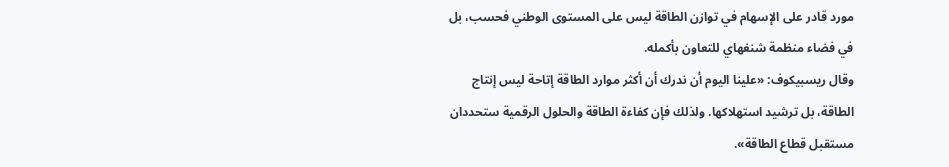مورد قادر على الإسهام في توازن الطاقة ليس على المستوى الوطني فحسب، بل في فضاء منظمة شنغهاي للتعاون بأكمله.
وقال ريسبيكوف: «علينا اليوم أن ندرك أن أكثر موارد الطاقة إتاحة ليس إنتاج الطاقة، بل ترشيد استهلاكها. ولذلك فإن كفاءة الطاقة والحلول الرقمية ستحددان مستقبل قطاع الطاقة».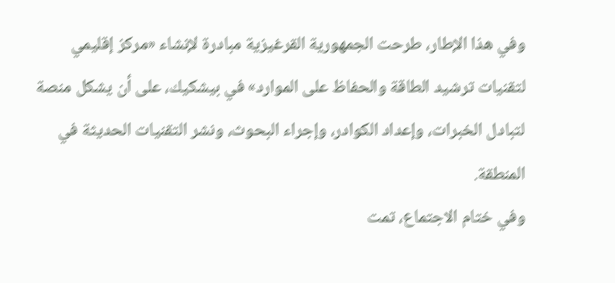وفي هذا الإطار، طرحت الجمهورية القرغيزية مبادرة لإنشاء «مركز إقليمي لتقنيات ترشيد الطاقة والحفاظ على الموارد» في بيشكيك، على أن يشكل منصة لتبادل الخبرات، وإعداد الكوادر، وإجراء البحوث، ونشر التقنيات الحديثة في المنطقة.
وفي ختام الاجتماع، تمت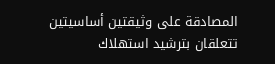المصادقة على وثيقتين أساسيتين تتعلقان بترشيد استهلاك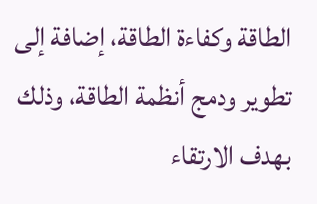الطاقة وكفاءة الطاقة، إضافة إلى تطوير ودمج أنظمة الطاقة، وذلك بهدف الارتقاء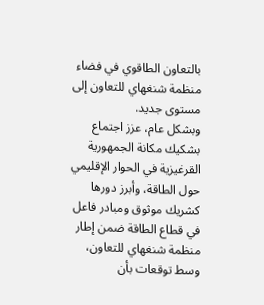بالتعاون الطاقوي في فضاء منظمة شنغهاي للتعاون إلى مستوى جديد.
وبشكل عام، عزز اجتماع بشكيك مكانة الجمهورية القرغيزية في الحوار الإقليمي حول الطاقة، وأبرز دورها كشريك موثوق ومبادر فاعل في قطاع الطاقة ضمن إطار منظمة شنغهاي للتعاون، وسط توقعات بأن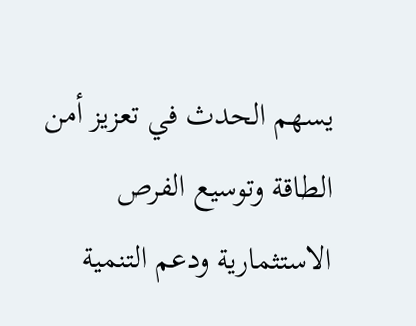يسهم الحدث في تعزيز أمن الطاقة وتوسيع الفرص الاستثمارية ودعم التنمية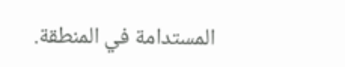المستدامة في المنطقة.